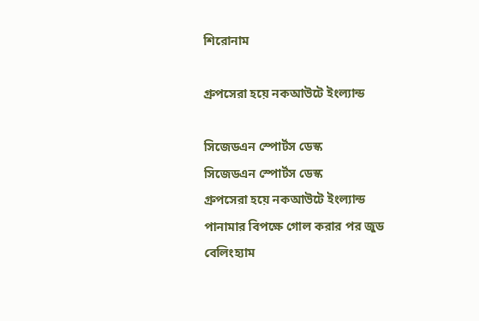শিরোনাম

গ্রুপসেরা হয়ে নকআউটে ইংল্যান্ড

সিজেডএন স্পোর্টস ডেস্ক
সিজেডএন স্পোর্টস ডেস্ক
গ্রুপসেরা হয়ে নকআউটে ইংল্যান্ড
পানামার বিপক্ষে গোল করার পর জুড বেলিংহ্যাম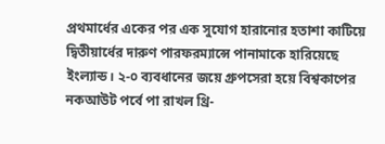প্রথমার্ধের একের পর এক সুযোগ হারানোর হতাশা কাটিয়ে দ্বিতীয়ার্ধের দারুণ পারফরম্যান্সে পানামাকে হারিয়েছে ইংল্যান্ড। ২-০ ব্যবধানের জয়ে গ্রুপসেরা হয়ে বিশ্বকাপের নকআউট পর্বে পা রাখল থ্রি-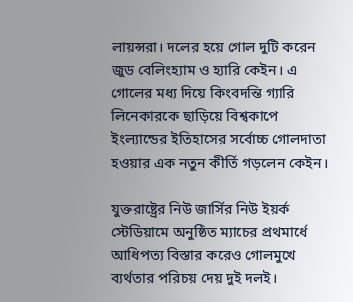লায়ন্সরা। দলের হয়ে গোল দুটি করেন জুড বেলিংহ্যাম ও হ্যারি কেইন। এ গোলের মধ্য দিয়ে কিংবদন্তি গ্যারি লিনেকারকে ছাড়িয়ে বিশ্বকাপে ইংল্যান্ডের ইতিহাসের সর্বোচ্চ গোলদাতা হওয়ার এক নতুন কীর্তি গড়লেন কেইন।

যুক্তরাষ্ট্রের নিউ জার্সির নিউ ইয়র্ক স্টেডিয়ামে অনুষ্ঠিত ম্যাচের প্রথমার্ধে আধিপত্য বিস্তার করেও গোলমুখে ব্যর্থতার পরিচয় দেয় দুই দলই।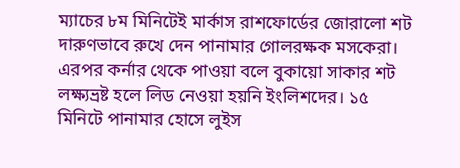ম্যাচের ৮ম মিনিটেই মার্কাস রাশফোর্ডের জোরালো শট দারুণভাবে রুখে দেন পানামার গোলরক্ষক মসকেরা। এরপর কর্নার থেকে পাওয়া বলে বুকায়ো সাকার শট লক্ষ্যভ্রষ্ট হলে লিড নেওয়া হয়নি ইংলিশদের। ১৫ মিনিটে পানামার হোসে লুইস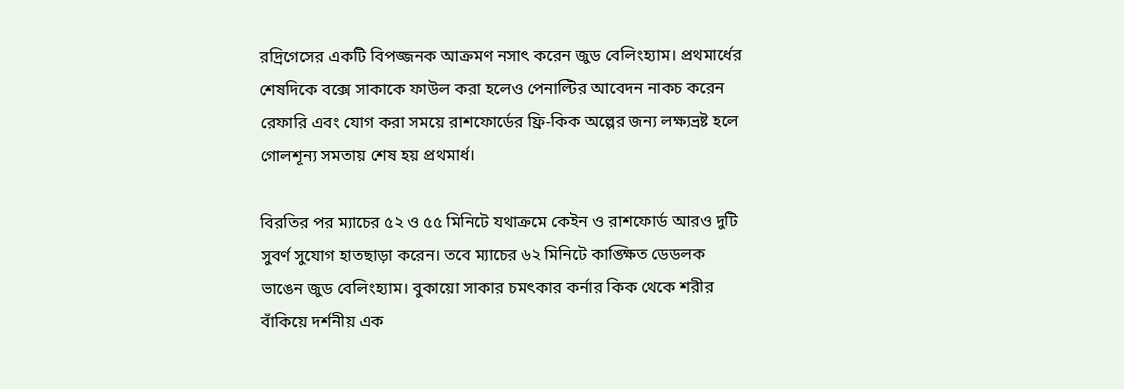রদ্রিগেসের একটি বিপজ্জনক আক্রমণ নসাৎ করেন জুড বেলিংহ্যাম। প্রথমার্ধের শেষদিকে বক্সে সাকাকে ফাউল করা হলেও পেনাল্টির আবেদন নাকচ করেন রেফারি এবং যোগ করা সময়ে রাশফোর্ডের ফ্রি-কিক অল্পের জন্য লক্ষ্যভ্রষ্ট হলে গোলশূন্য সমতায় শেষ হয় প্রথমার্ধ।

বিরতির পর ম্যাচের ৫২ ও ৫৫ মিনিটে যথাক্রমে কেইন ও রাশফোর্ড আরও দুটি সুবর্ণ সুযোগ হাতছাড়া করেন। তবে ম্যাচের ৬২ মিনিটে কাঙ্ক্ষিত ডেডলক ভাঙেন জুড বেলিংহ্যাম। বুকায়ো সাকার চমৎকার কর্নার কিক থেকে শরীর বাঁকিয়ে দর্শনীয় এক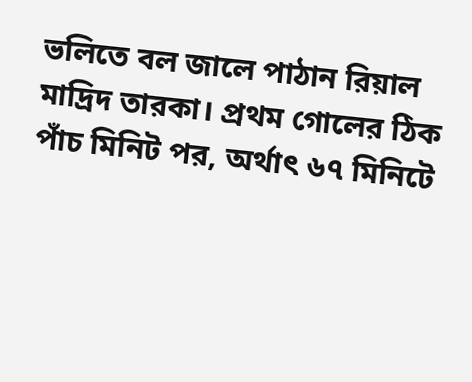ভলিতে বল জালে পাঠান রিয়াল মাদ্রিদ তারকা। প্রথম গোলের ঠিক পাঁচ মিনিট পর, অর্থাৎ ৬৭ মিনিটে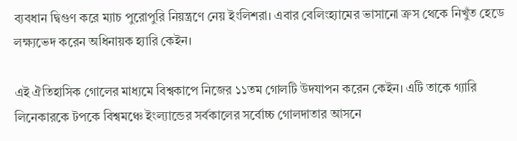ব্যবধান দ্বিগুণ করে ম্যাচ পুরোপুরি নিয়ন্ত্রণে নেয় ইংলিশরা। এবার বেলিংহ্যামের ভাসানো ক্রস থেকে নিখুঁত হেডে লক্ষ্যভেদ করেন অধিনায়ক হ্যারি কেইন।

এই ঐতিহাসিক গোলের মাধ্যমে বিশ্বকাপে নিজের ১১তম গোলটি উদযাপন করেন কেইন। এটি তাকে গ্যারি লিনেকারকে টপকে বিশ্বমঞ্চে ইংল্যান্ডের সর্বকালের সর্বোচ্চ গোলদাতার আসনে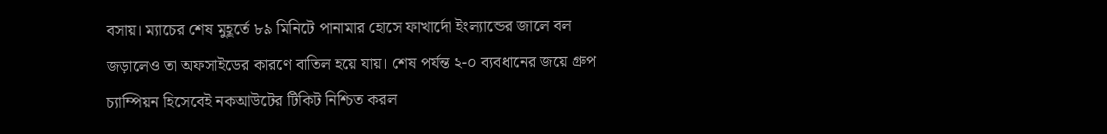বসায়। ম্যাচের শেষ মুহূর্তে ৮৯ মিনিটে পানামার হোসে ফাখার্দো ইংল্যান্ডের জালে বল জড়ালেও তা অফসাইডের কারণে বাতিল হয়ে যায়। শেষ পর্যন্ত ২-০ ব্যবধানের জয়ে গ্রুপ চ্যাম্পিয়ন হিসেবেই নকআউটের টিকিট নিশ্চিত করল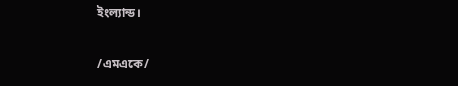ইংল্যান্ড।

/এমএকে/